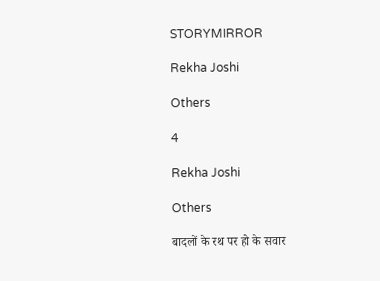STORYMIRROR

Rekha Joshi

Others

4

Rekha Joshi

Others

बादलों के रथ पर हो के सवार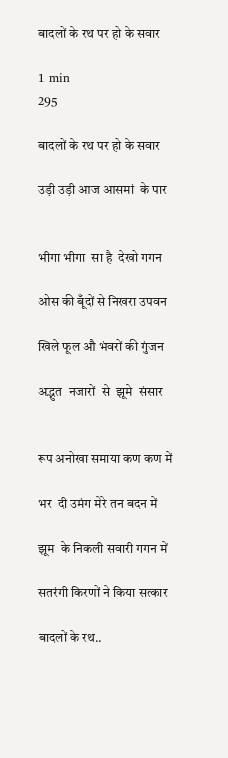बादलों के रथ पर हो के सवार

1 min
295

बादलों के रथ पर हो के सवार

उड़ी उड़ी आज आसमां  के पार


भीगा भीगा  सा है  देखो गगन

ओस की बूँदों से निखरा उपवन

खिले फूल औ भंवरों की गुंजन

अद्भुत  नजारों  से  झूमे  संसार


रूप अनोखा समाया कण कण में

भर  दी उमंग मेरे तन बदन में

झूम  के निकली सवारी गगन में

सतरंगी किरणों ने किया सत्कार

बादलों के रथ..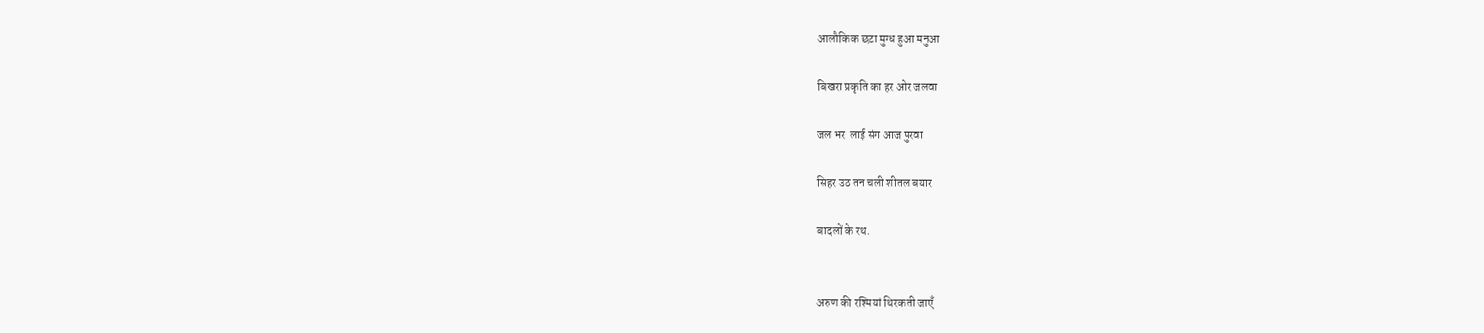आलौकिक छटा मुग्ध हुआ मनुआ

बिखरा प्रकृति का हर ओर जलवा

जल भर  लाई संग आज पुरवा

सिहर उठ तन चली शीतल बयार

बादलों के रथ.


अरुण की रश्मियां थिरकती जाएँ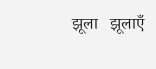झूला   झूलाएँ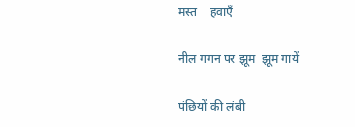मस्‍त    हवाएँ

नील गगन पर झूम  झूम गायें

पंछियों की लंबी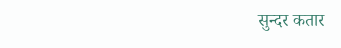सुन्दर कतार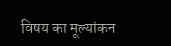विषय का मूल्यांकन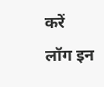करें
लॉग इन